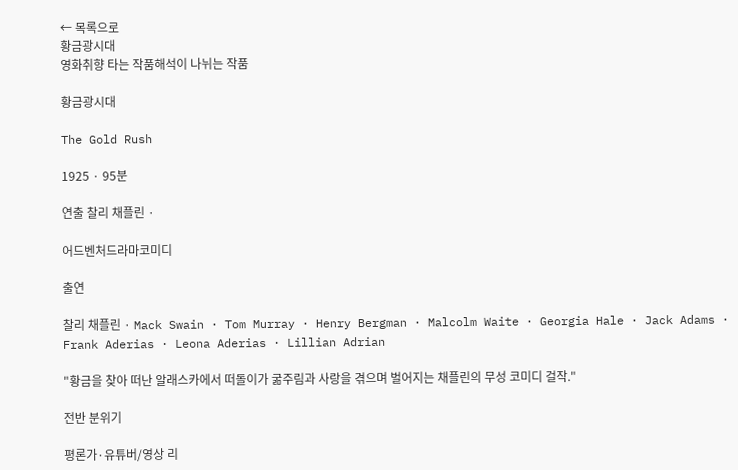← 목록으로
황금광시대
영화취향 타는 작품해석이 나뉘는 작품

황금광시대

The Gold Rush

1925 · 95분

연출 찰리 채플린 ·

어드벤처드라마코미디

출연

찰리 채플린 · Mack Swain · Tom Murray · Henry Bergman · Malcolm Waite · Georgia Hale · Jack Adams · Frank Aderias · Leona Aderias · Lillian Adrian

"황금을 찾아 떠난 알래스카에서 떠돌이가 굶주림과 사랑을 겪으며 벌어지는 채플린의 무성 코미디 걸작."

전반 분위기

평론가·유튜버/영상 리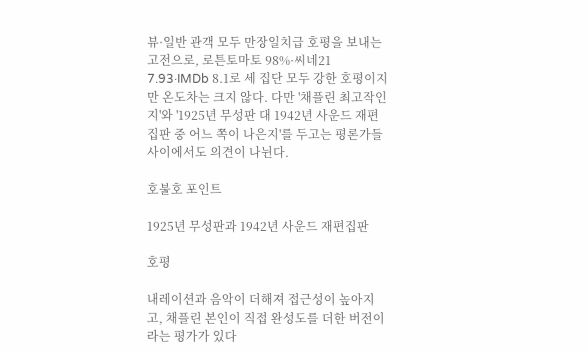뷰·일반 관객 모두 만장일치급 호평을 보내는 고전으로, 로튼토마토 98%·씨네21 7.93·IMDb 8.1로 세 집단 모두 강한 호평이지만 온도차는 크지 않다. 다만 '채플린 최고작인지'와 '1925년 무성판 대 1942년 사운드 재편집판 중 어느 쪽이 나은지'를 두고는 평론가들 사이에서도 의견이 나뉜다.

호불호 포인트

1925년 무성판과 1942년 사운드 재편집판

호평

내레이션과 음악이 더해져 접근성이 높아지고, 채플린 본인이 직접 완성도를 더한 버전이라는 평가가 있다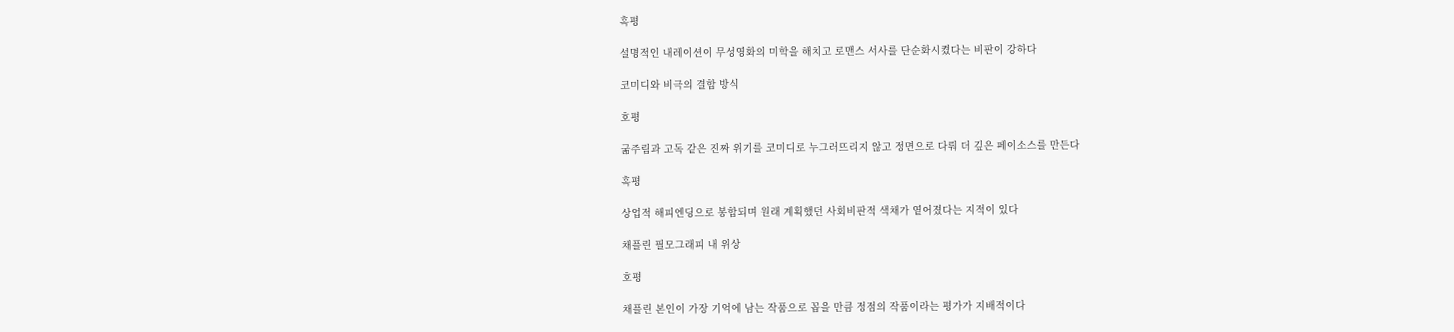혹평

설명적인 내레이션이 무성영화의 미학을 해치고 로맨스 서사를 단순화시켰다는 비판이 강하다

코미디와 비극의 결합 방식

호평

굶주림과 고독 같은 진짜 위기를 코미디로 누그러뜨리지 않고 정면으로 다뤄 더 깊은 페이소스를 만든다

혹평

상업적 해피엔딩으로 봉합되며 원래 계획했던 사회비판적 색채가 옅어졌다는 지적이 있다

채플린 필모그래피 내 위상

호평

채플린 본인이 가장 기억에 남는 작품으로 꼽을 만큼 정점의 작품이라는 평가가 지배적이다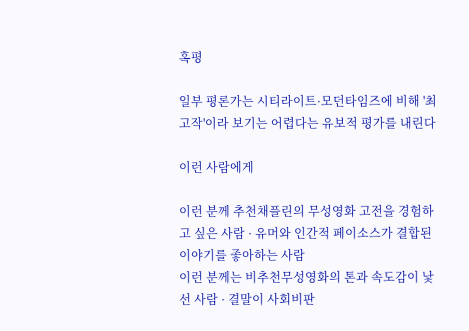혹평

일부 평론가는 시티라이트·모던타임즈에 비해 '최고작'이라 보기는 어렵다는 유보적 평가를 내린다

이런 사람에게

이런 분께 추천채플린의 무성영화 고전을 경험하고 싶은 사람 · 유머와 인간적 페이소스가 결합된 이야기를 좋아하는 사람
이런 분께는 비추천무성영화의 톤과 속도감이 낯선 사람 · 결말이 사회비판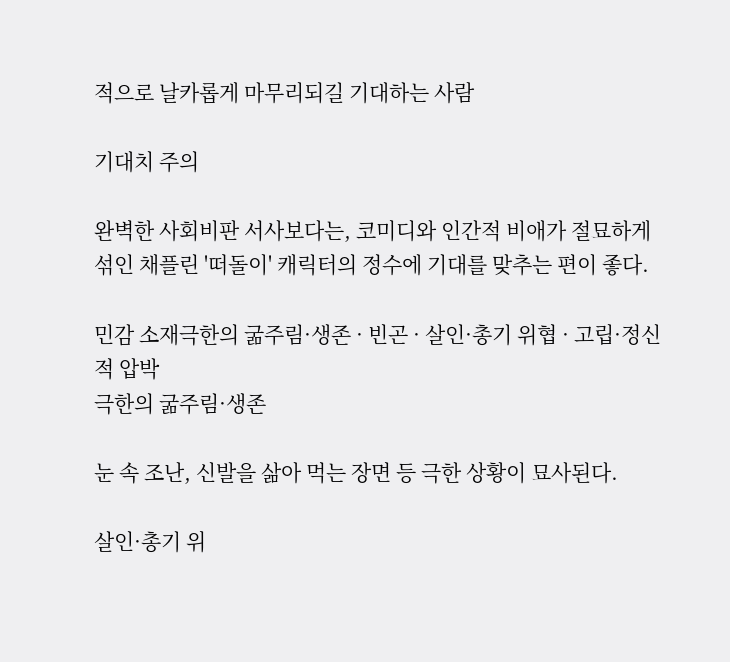적으로 날카롭게 마무리되길 기대하는 사람

기대치 주의

완벽한 사회비판 서사보다는, 코미디와 인간적 비애가 절묘하게 섞인 채플린 '떠돌이' 캐릭터의 정수에 기대를 맞추는 편이 좋다.

민감 소재극한의 굶주림·생존 · 빈곤 · 살인·총기 위협 · 고립·정신적 압박
극한의 굶주림·생존

눈 속 조난, 신발을 삶아 먹는 장면 등 극한 상황이 묘사된다.

살인·총기 위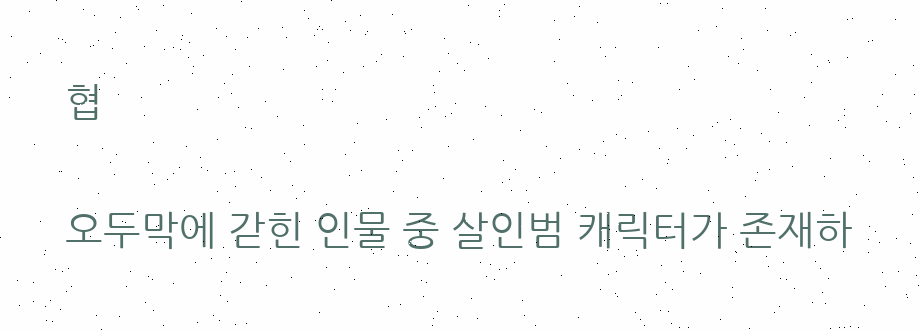협

오두막에 갇힌 인물 중 살인범 캐릭터가 존재하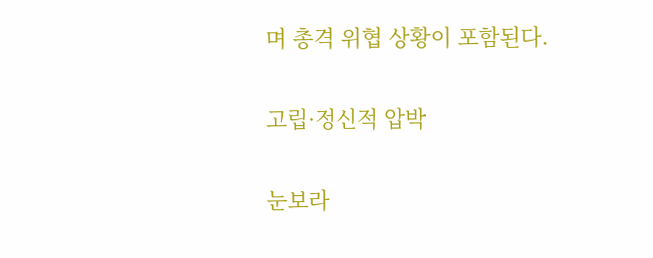며 총격 위협 상황이 포함된다.

고립·정신적 압박

눈보라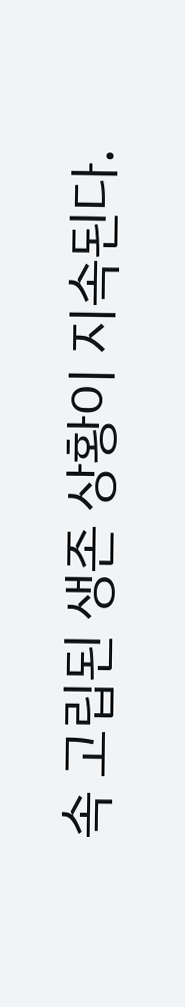속 고립된 생존 상황이 지속된다.